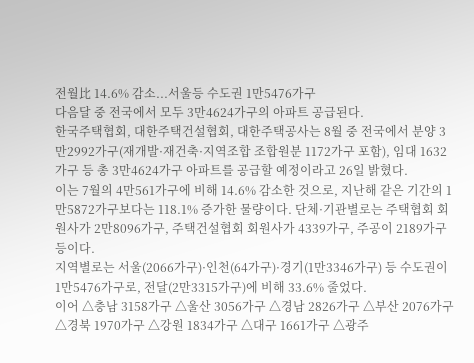전월比 14.6% 감소...서울등 수도권 1만5476가구
다음달 중 전국에서 모두 3만4624가구의 아파트 공급된다.
한국주택협회, 대한주택건설협회, 대한주택공사는 8월 중 전국에서 분양 3만2992가구(재개발·재건축·지역조합 조합원분 1172가구 포함), 임대 1632가구 등 총 3만4624가구 아파트를 공급할 예정이라고 26일 밝혔다.
이는 7월의 4만561가구에 비해 14.6% 감소한 것으로, 지난해 같은 기간의 1만5872가구보다는 118.1% 증가한 물량이다. 단체·기관별로는 주택협회 회원사가 2만8096가구, 주택건설협회 회원사가 4339가구, 주공이 2189가구 등이다.
지역별로는 서울(2066가구)·인천(64가구)·경기(1만3346가구) 등 수도권이 1만5476가구로, 전달(2만3315가구)에 비해 33.6% 줄었다.
이어 △충남 3158가구 △울산 3056가구 △경남 2826가구 △부산 2076가구 △경북 1970가구 △강원 1834가구 △대구 1661가구 △광주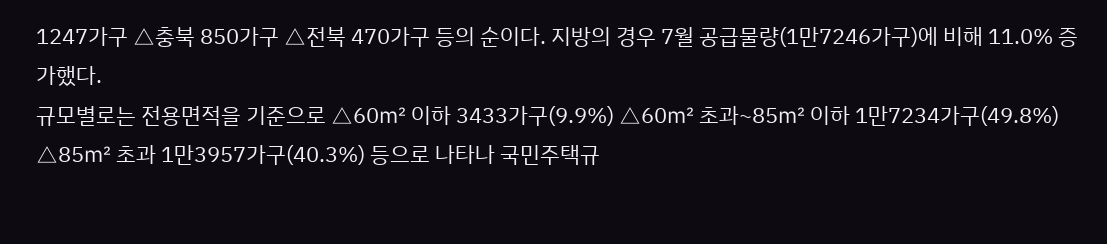1247가구 △충북 850가구 △전북 470가구 등의 순이다. 지방의 경우 7월 공급물량(1만7246가구)에 비해 11.0% 증가했다.
규모별로는 전용면적을 기준으로 △60㎡ 이하 3433가구(9.9%) △60㎡ 초과~85㎡ 이하 1만7234가구(49.8%) △85㎡ 초과 1만3957가구(40.3%) 등으로 나타나 국민주택규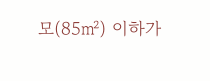모(85㎡) 이하가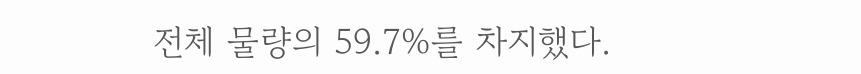전체 물량의 59.7%를 차지했다.